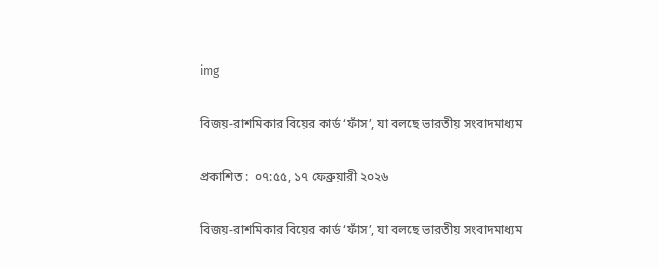img

বিজয়-রাশমিকার বিয়ের কার্ড ‘ফাঁস’, যা বলছে ভারতীয় সংবাদমাধ্যম

প্রকাশিত :  ০৭:৫৫, ১৭ ফেব্রুয়ারী ২০২৬

বিজয়-রাশমিকার বিয়ের কার্ড ‘ফাঁস’, যা বলছে ভারতীয় সংবাদমাধ্যম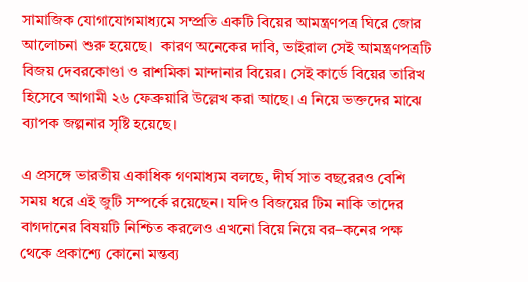সামাজিক যোগাযোগমাধ্যমে সম্প্রতি একটি বিয়ের আমন্ত্রণপত্র ঘিরে জোর আলোচনা শুরু হয়েছে।  কারণ অনেকের দাবি, ভাইরাল সেই আমন্ত্রণপত্রটি বিজয় দেবরকোণ্ডা ও রাশমিকা মান্দানার বিয়ের। সেই কার্ডে বিয়ের তারিখ হিসেবে আগামী ২৬ ফেব্রুয়ারি উল্লেখ করা আছে। এ নিয়ে ভক্তদের মাঝে ব্যাপক জল্পনার সৃষ্টি হয়েছে।

এ প্রসঙ্গে ভারতীয় একাধিক গণমাধ্যম বলছে, দীর্ঘ সাত বছরেরও বেশি সময় ধরে এই জুটি সম্পর্কে রয়েছেন। যদিও বিজয়ের টিম নাকি তাদের বাগদানের বিষয়টি নিশ্চিত করলেও এখনো বিয়ে নিয়ে বর–কনের পক্ষ থেকে প্রকাশ্যে কোনো মন্তব্য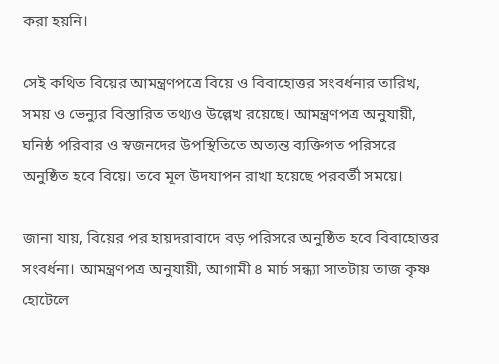করা হয়নি।

সেই কথিত বিয়ের আমন্ত্রণপত্রে বিয়ে ও বিবাহোত্তর সংবর্ধনার তারিখ, সময় ও ভেন্যুর বিস্তারিত তথ্যও উল্লেখ রয়েছে। আমন্ত্রণপত্র অনুযায়ী, ঘনিষ্ঠ পরিবার ও স্বজনদের উপস্থিতিতে অত্যন্ত ব্যক্তিগত পরিসরে অনুষ্ঠিত হবে বিয়ে। তবে মূল উদযাপন রাখা হয়েছে পরবর্তী সময়ে।

জানা যায়, বিয়ের পর হায়দরাবাদে বড় পরিসরে অনুষ্ঠিত হবে বিবাহোত্তর সংবর্ধনা। আমন্ত্রণপত্র অনুযায়ী, আগামী ৪ মার্চ সন্ধ্যা সাতটায় তাজ কৃষ্ণ হোটেলে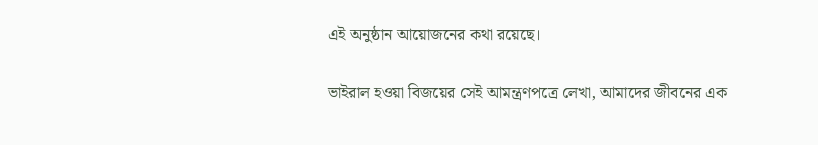এই অনুষ্ঠান আয়োজনের কথা রয়েছে।

ভাইরাল হওয়া বিজয়ের সেই আমন্ত্রণপত্রে লেখা, আমাদের জীবনের এক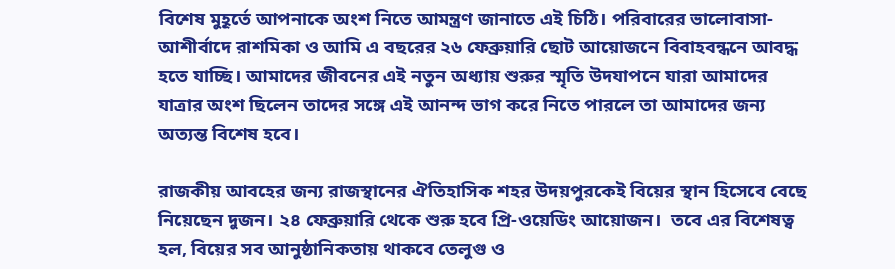বিশেষ মুহূর্তে আপনাকে অংশ নিতে আমন্ত্রণ জানাতে এই চিঠি। পরিবারের ভালোবাসা-আশীর্বাদে রাশমিকা ও আমি এ বছরের ২৬ ফেব্রুয়ারি ছোট আয়োজনে বিবাহবন্ধনে আবদ্ধ হতে যাচ্ছি। আমাদের জীবনের এই নতুন অধ্যায় শুরুর স্মৃতি উদযাপনে যারা আমাদের যাত্রার অংশ ছিলেন তাদের সঙ্গে এই আনন্দ ভাগ করে নিতে পারলে তা আমাদের জন্য অত্যন্ত বিশেষ হবে।

রাজকীয় আবহের জন্য রাজস্থানের ঐতিহাসিক শহর উদয়পুরকেই বিয়ের স্থান হিসেবে বেছে নিয়েছেন দুজন। ২৪ ফেব্রুয়ারি থেকে শুরু হবে প্রি-ওয়েডিং আয়োজন।  তবে এর বিশেষত্ব হল, বিয়ের সব আনুষ্ঠানিকতায় থাকবে তেলুগু ও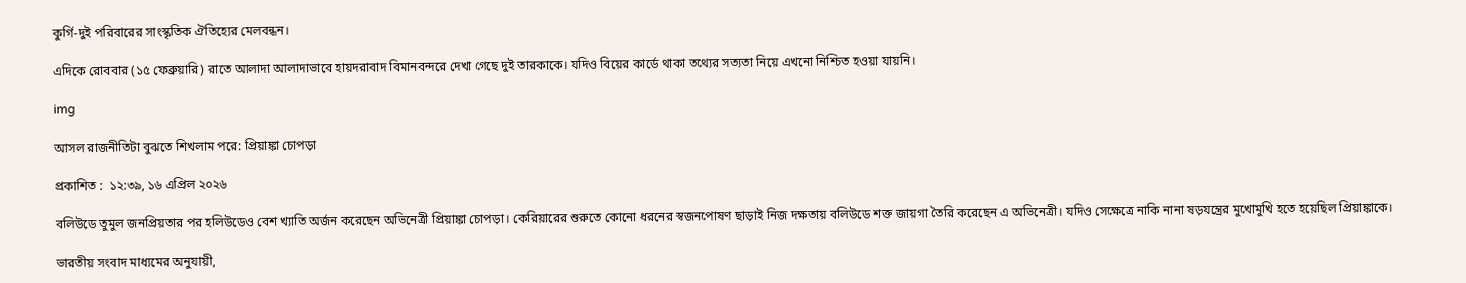কুর্গি-দুই পরিবারের সাংস্কৃতিক ঐতিহ্যের মেলবন্ধন।

এদিকে রোববার (১৫ ফেব্রুয়ারি) রাতে আলাদা আলাদাভাবে হায়দরাবাদ বিমানবন্দরে দেখা গেছে দুই তারকাকে। যদিও বিয়ের কার্ডে থাকা তথ্যের সত্যতা নিয়ে এখনো নিশ্চিত হওয়া যায়নি।

img

আসল রাজনীতিটা বুঝতে শিখলাম পরে: প্রিয়াঙ্কা চোপড়া

প্রকাশিত :  ১২:৩৯, ১৬ এপ্রিল ২০২৬

বলিউডে তুমুল জনপ্রিয়তার পর হলিউডেও বেশ খ্যাতি অর্জন করেছেন অভিনেত্রী প্রিয়াঙ্কা চোপড়া। কেরিয়ারের শুরুতে কোনো ধরনের স্বজনপোষণ ছাড়াই নিজ দক্ষতায় বলিউডে শক্ত জায়গা তৈরি করেছেন এ অভিনেত্রী। যদিও সেক্ষেত্রে নাকি নানা ষড়যন্ত্রের মুখোমুখি হতে হয়েছিল প্রিয়াঙ্কাকে।

ভারতীয় সংবাদ মাধ্যমের অনুযায়ী,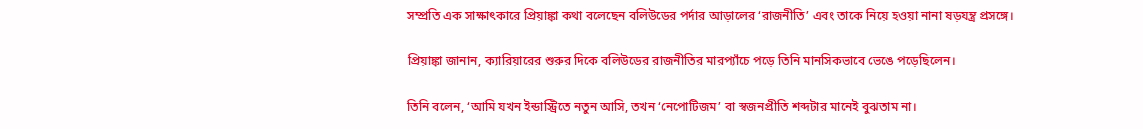সম্প্রতি এক সাক্ষাৎকারে প্রিয়াঙ্কা কথা বলেছেন বলিউডের পর্দার আড়ালের ‘রাজনীতি’ এবং তাকে নিয়ে হওয়া নানা ষড়যন্ত্র প্রসঙ্গে।

প্রিয়াঙ্কা জানান, ক্যারিয়ারের শুরুর দিকে বলিউডের রাজনীতির মারপ্যাঁচে পড়ে তিনি মানসিকভাবে ভেঙে পড়েছিলেন।

তিনি বলেন, ‘আমি যখন ইন্ডাস্ট্রিতে নতুন আসি, তখন ‘নেপোটিজম’ বা স্বজনপ্রীতি শব্দটার মানেই বুঝতাম না।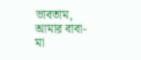ভাবতাম, আমার বাবা-মা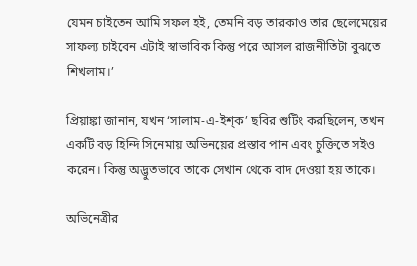যেমন চাইতেন আমি সফল হই, তেমনি বড় তারকাও তার ছেলেমেয়ের সাফল্য চাইবেন এটাই স্বাভাবিক কিন্তু পরে আসল রাজনীতিটা বুঝতে শিখলাম।’

প্রিয়াঙ্কা জানান, যখন ‘সালাম-এ-ইশ্‌ক’ ছবির শুটিং করছিলেন, তখন একটি বড় হিন্দি সিনেমায় অভিনয়ের প্রস্তাব পান এবং চুক্তিতে সইও করেন। কিন্তু অদ্ভুতভাবে তাকে সেখান থেকে বাদ দেওয়া হয় তাকে।

অভিনেত্রীর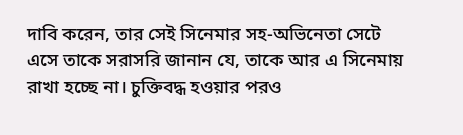দাবি করেন, তার সেই সিনেমার সহ-অভিনেতা সেটে এসে তাকে সরাসরি জানান যে, তাকে আর এ সিনেমায় রাখা হচ্ছে না। চুক্তিবদ্ধ হওয়ার পরও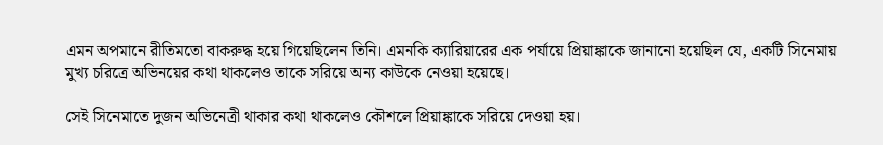এমন অপমানে রীতিমতো বাকরুদ্ধ হয়ে গিয়েছিলেন তিনি। এমনকি ক্যারিয়ারের এক পর্যায়ে প্রিয়াঙ্কাকে জানানো হয়েছিল যে, একটি সিনেমায় মুখ্য চরিত্রে অভিনয়ের কথা থাকলেও তাকে সরিয়ে অন্য কাউকে নেওয়া হয়েছে।

সেই সিনেমাতে দুজন অভিনেত্রী থাকার কথা থাকলেও কৌশলে প্রিয়াঙ্কাকে সরিয়ে দেওয়া হয়।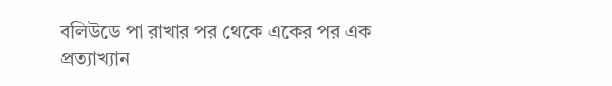বলিউডে পা রাখার পর থেকে একের পর এক প্রত্যাখ্যান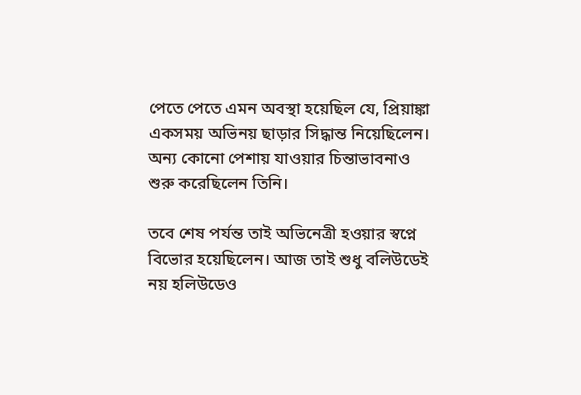পেতে পেতে এমন অবস্থা হয়েছিল যে, প্রিয়াঙ্কা একসময় অভিনয় ছাড়ার সিদ্ধান্ত নিয়েছিলেন। অন্য কোনো পেশায় যাওয়ার চিন্তাভাবনাও শুরু করেছিলেন তিনি।

তবে শেষ পর্যন্ত তাই অভিনেত্রী হওয়ার স্বপ্নে বিভোর হয়েছিলেন। আজ তাই শুধু বলিউডেই নয় হলিউডেও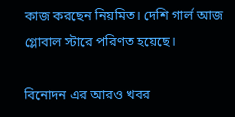কাজ করছেন নিয়মিত। দেশি গার্ল আজ গ্লোবাল স্টারে পরিণত হয়েছে।

বিনোদন এর আরও খবর